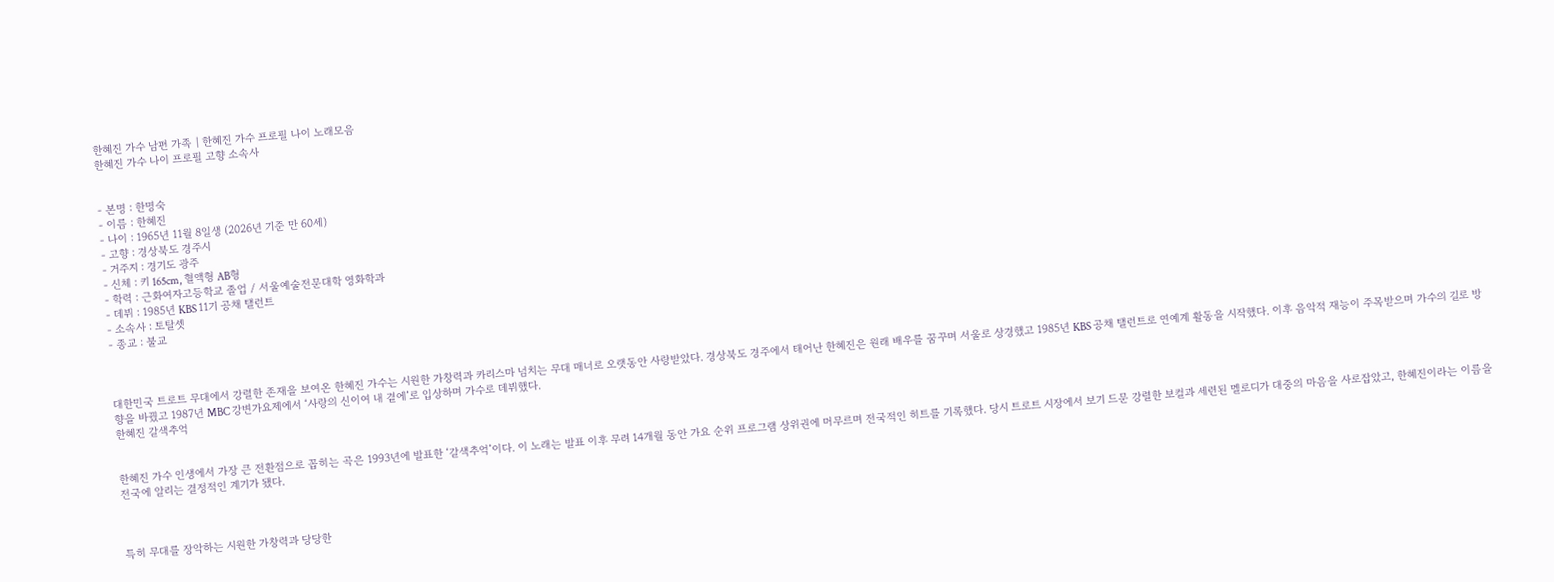한혜진 가수 남편 가족 | 한혜진 가수 프로필 나이 노래모음
한혜진 가수 나이 프로필 고향 소속사


- 본명 : 한명숙
- 이름 : 한혜진
- 나이 : 1965년 11월 8일생 (2026년 기준 만 60세)
- 고향 : 경상북도 경주시
- 거주지 : 경기도 광주
- 신체 : 키 165cm, 혈액형 AB형
- 학력 : 근화여자고등학교 졸업 / 서울예술전문대학 영화학과
- 데뷔 : 1985년 KBS 11기 공채 탤런트
- 소속사 : 토탈셋
- 종교 : 불교



대한민국 트로트 무대에서 강렬한 존재을 보여온 한혜진 가수는 시원한 가창력과 카리스마 넘치는 무대 매너로 오랫동안 사랑받았다. 경상북도 경주에서 태어난 한혜진은 원래 배우를 꿈꾸며 서울로 상경했고 1985년 KBS 공채 탤런트로 연예계 활동을 시작했다. 이후 음악적 재능이 주목받으며 가수의 길로 방향을 바꿨고 1987년 MBC 강변가요제에서 ‘사랑의 신이여 내 곁에’로 입상하며 가수로 데뷔했다.
한혜진 갈색추억


한혜진 가수 인생에서 가장 큰 전환점으로 꼽히는 곡은 1993년에 발표한 ‘갈색추억’이다. 이 노래는 발표 이후 무려 14개월 동안 가요 순위 프로그램 상위권에 머무르며 전국적인 히트를 기록했다. 당시 트로트 시장에서 보기 드문 강렬한 보컬과 세련된 멜로디가 대중의 마음을 사로잡았고, 한혜진이라는 이름을 전국에 알리는 결정적인 계기가 됐다.



특히 무대를 장악하는 시원한 가창력과 당당한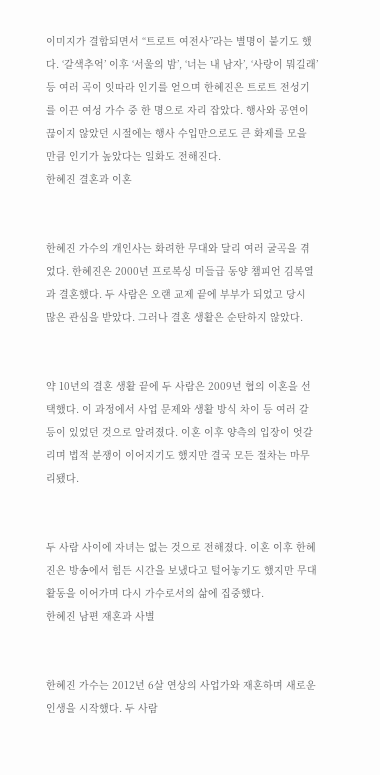이미지가 결합되면서 “트로트 여전사”라는 별명이 붙기도 했다. ‘갈색추억’ 이후 ‘서울의 밤’, ‘너는 내 남자’, ‘사랑이 뭐길래’ 등 여러 곡이 잇따라 인기를 얻으며 한혜진은 트로트 전성기를 이끈 여성 가수 중 한 명으로 자리 잡았다. 행사와 공연이 끊이지 않았던 시절에는 행사 수입만으로도 큰 화제를 모을 만큼 인기가 높았다는 일화도 전해진다.
한혜진 결혼과 이혼


한혜진 가수의 개인사는 화려한 무대와 달리 여러 굴곡을 겪었다. 한혜진은 2000년 프로복싱 미들급 동양 챔피언 김복열과 결혼했다. 두 사람은 오랜 교제 끝에 부부가 되었고 당시 많은 관심을 받았다. 그러나 결혼 생활은 순탄하지 않았다.


약 10년의 결혼 생활 끝에 두 사람은 2009년 협의 이혼을 선택했다. 이 과정에서 사업 문제와 생활 방식 차이 등 여러 갈등이 있었던 것으로 알려졌다. 이혼 이후 양측의 입장이 엇갈리며 법적 분쟁이 이어지기도 했지만 결국 모든 절차는 마무리됐다.


두 사람 사이에 자녀는 없는 것으로 전해졌다. 이혼 이후 한혜진은 방송에서 힘든 시간을 보냈다고 털어놓기도 했지만 무대 활동을 이어가며 다시 가수로서의 삶에 집중했다.
한혜진 남편 재혼과 사별


한혜진 가수는 2012년 6살 연상의 사업가와 재혼하며 새로운 인생을 시작했다. 두 사람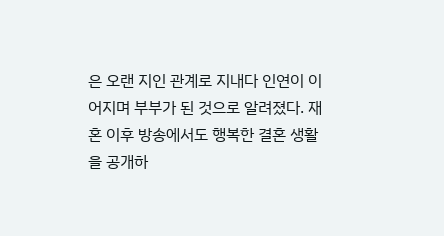은 오랜 지인 관계로 지내다 인연이 이어지며 부부가 된 것으로 알려졌다. 재혼 이후 방송에서도 행복한 결혼 생활을 공개하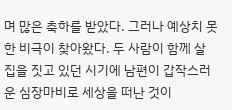며 많은 축하를 받았다. 그러나 예상치 못한 비극이 찾아왔다. 두 사람이 함께 살 집을 짓고 있던 시기에 남편이 갑작스러운 심장마비로 세상을 떠난 것이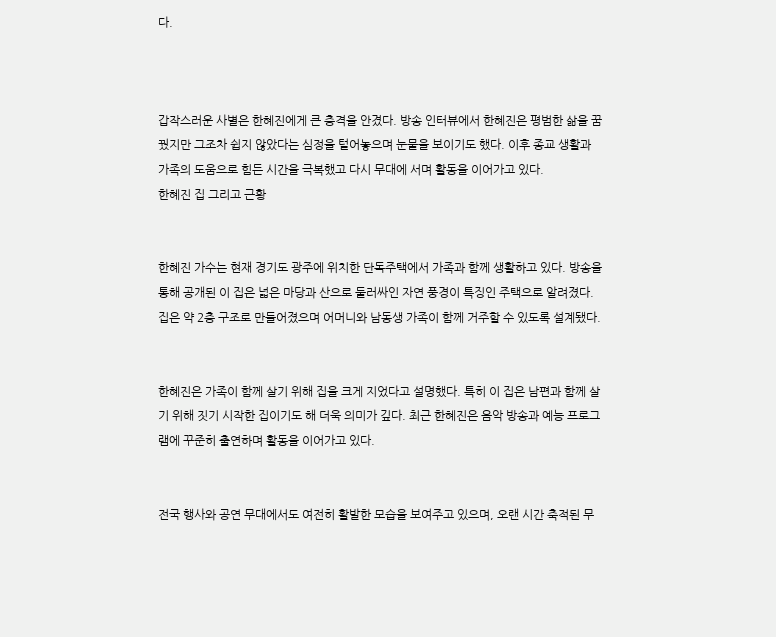다.



갑작스러운 사별은 한혜진에게 큰 충격을 안겼다. 방송 인터뷰에서 한혜진은 평범한 삶을 꿈꿨지만 그조차 쉽지 않았다는 심정을 털어놓으며 눈물을 보이기도 했다. 이후 종교 생활과 가족의 도움으로 힘든 시간을 극복했고 다시 무대에 서며 활동을 이어가고 있다.
한혜진 집 그리고 근황


한혜진 가수는 현재 경기도 광주에 위치한 단독주택에서 가족과 함께 생활하고 있다. 방송을 통해 공개된 이 집은 넓은 마당과 산으로 둘러싸인 자연 풍경이 특징인 주택으로 알려졌다. 집은 약 2층 구조로 만들어졌으며 어머니와 남동생 가족이 함께 거주할 수 있도록 설계됐다.


한혜진은 가족이 함께 살기 위해 집을 크게 지었다고 설명했다. 특히 이 집은 남편과 함께 살기 위해 짓기 시작한 집이기도 해 더욱 의미가 깊다. 최근 한혜진은 음악 방송과 예능 프로그램에 꾸준히 출연하며 활동을 이어가고 있다.


전국 행사와 공연 무대에서도 여전히 활발한 모습을 보여주고 있으며, 오랜 시간 축적된 무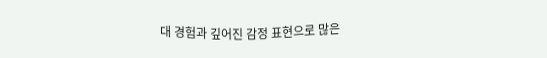대 경험과 깊어진 감정 표현으로 많은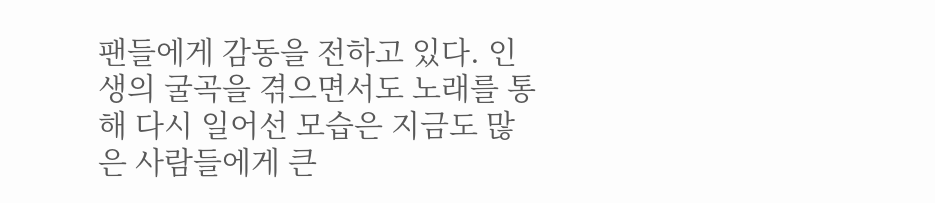팬들에게 감동을 전하고 있다. 인생의 굴곡을 겪으면서도 노래를 통해 다시 일어선 모습은 지금도 많은 사람들에게 큰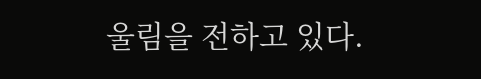울림을 전하고 있다.